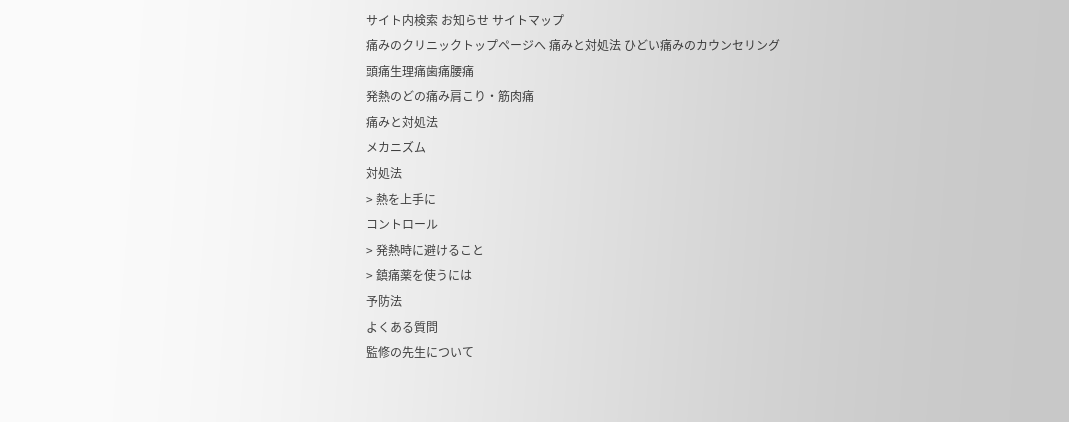サイト内検索 お知らせ サイトマップ
痛みのクリニックトップページへ 痛みと対処法 ひどい痛みのカウンセリング
頭痛生理痛歯痛腰痛
発熱のどの痛み肩こり・筋肉痛
痛みと対処法
メカニズム
対処法
> 熱を上手に
コントロール
> 発熱時に避けること
> 鎮痛薬を使うには
予防法
よくある質問
監修の先生について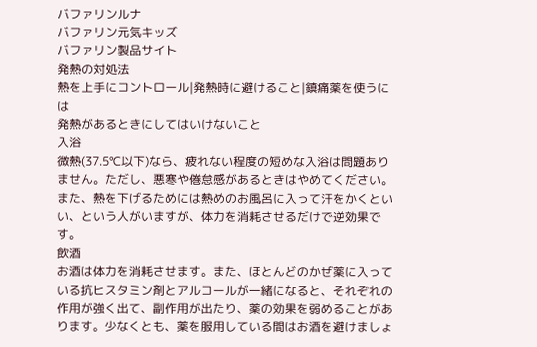バファリンルナ
バファリン元気キッズ
バファリン製品サイト
発熱の対処法
熱を上手にコントロール|発熱時に避けること|鎮痛薬を使うには
発熱があるときにしてはいけないこと
入浴
微熱(37.5℃以下)なら、疲れない程度の短めな入浴は問題ありません。ただし、悪寒や倦怠感があるときはやめてください。また、熱を下げるためには熱めのお風呂に入って汗をかくといい、という人がいますが、体力を消耗させるだけで逆効果です。
飲酒
お酒は体力を消耗させます。また、ほとんどのかぜ薬に入っている抗ヒスタミン剤とアルコールが一緒になると、それぞれの作用が強く出て、副作用が出たり、薬の効果を弱めることがあります。少なくとも、薬を服用している間はお酒を避けましょ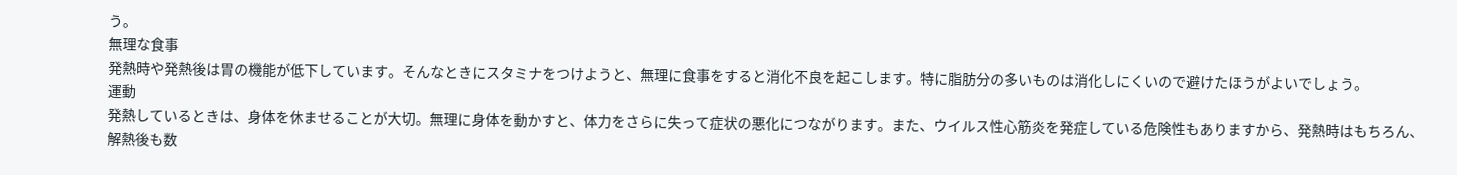う。
無理な食事
発熱時や発熱後は胃の機能が低下しています。そんなときにスタミナをつけようと、無理に食事をすると消化不良を起こします。特に脂肪分の多いものは消化しにくいので避けたほうがよいでしょう。
運動
発熱しているときは、身体を休ませることが大切。無理に身体を動かすと、体力をさらに失って症状の悪化につながります。また、ウイルス性心筋炎を発症している危険性もありますから、発熱時はもちろん、解熱後も数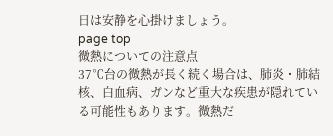日は安静を心掛けましょう。
page top
微熱についての注意点
37℃台の微熱が長く続く場合は、肺炎・肺結核、白血病、ガンなど重大な疾患が隠れている可能性もあります。微熱だ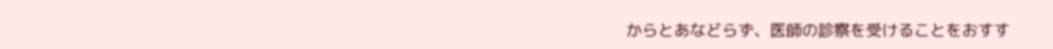からとあなどらず、医師の診察を受けることをおすす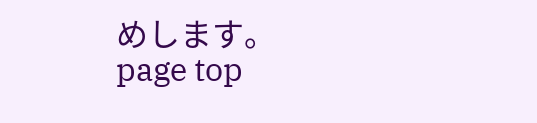めします。
page top